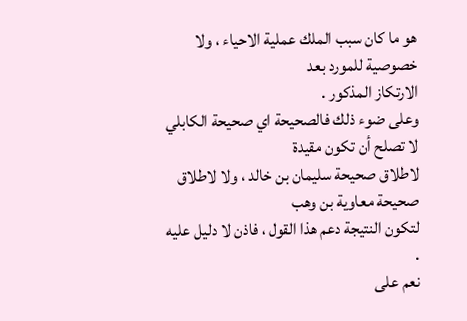هو ما كان سبب الملك عملية الاحياء ، ولا خصوصية للمورد بعد
الارتكاز المذكور .
وعلى ضوء ذلك فالصحيحة اي صحيحة الكابلي لا تصلح أن تكون مقيدة
لاطلاق صحيحة سليمان بن خالد ، ولا لاطلاق صحيحة معاوية بن وهب
لتكون النتيجة دعم هذا القول ، فاذن لا دليل عليه .
نعم على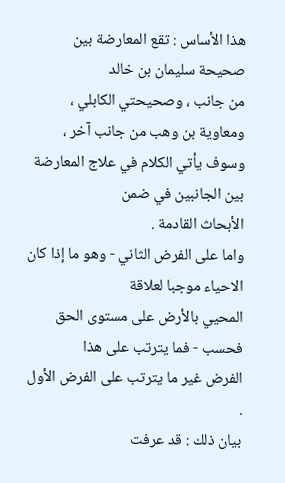هذا الأساس : تقع المعارضة بين صحيحة سليمان بن خالد
من جانب ، وصحيحتي الكابلي ، ومعاوية بن وهب من جانب آخر ،
وسوف يأتي الكلام في علاج المعارضة بين الجانبين في ضمن
الأبحاث القادمة .
واما على الفرض الثاني - وهو ما إذا كان الاحياء موجبا لعلاقة
المحيي بالأرض على مستوى الحق فحسب - فما يترتب على هذا
الفرض غير ما يترتب على الفرض الأول .
بيان ذلك : قد عرفت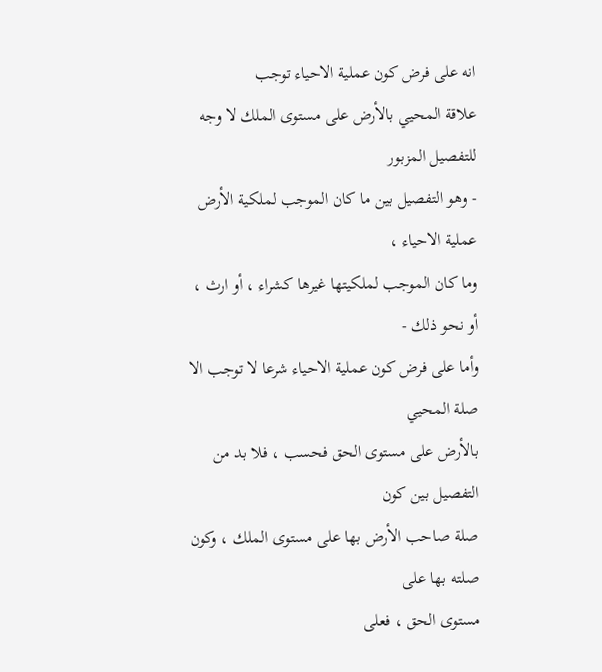انه على فرض كون عملية الاحياء توجب
علاقة المحيي بالأرض على مستوى الملك لا وجه للتفصيل المزبور
- وهو التفصيل بين ما كان الموجب لملكية الأرض عملية الاحياء ،
وما كان الموجب لملكيتها غيرها كشراء ، أو ارث ، أو نحو ذلك -
وأما على فرض كون عملية الاحياء شرعا لا توجب الا صلة المحيي
بالأرض على مستوى الحق فحسب ، فلا بد من التفصيل بين كون
صلة صاحب الأرض بها على مستوى الملك ، وكون صلته بها على
مستوى الحق ، فعلى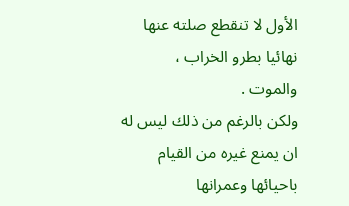الأول لا تنقطع صلته عنها نهائيا بطرو الخراب ،
والموت .
ولكن بالرغم من ذلك ليس له ان يمنع غيره من القيام
باحيائها وعمرانها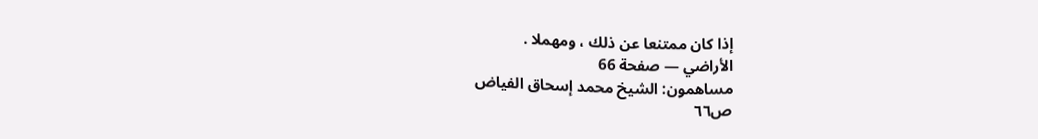إذا كان ممتنعا عن ذلك ، ومهملا .
الأراضي — صفحة 66
مساهمون: الشيخ محمد إسحاق الفياض
ص٦٦